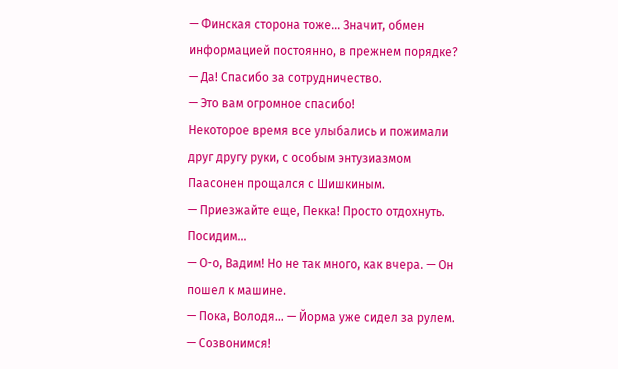— Финская сторона тоже… Значит, обмен информацией постоянно, в прежнем порядке?
— Да! Спасибо за сотрудничество.
— Это вам огромное спасибо!
Некоторое время все улыбались и пожимали друг другу руки, с особым энтузиазмом Паасонен прощался с Шишкиным.
— Приезжайте еще, Пекка! Просто отдохнуть. Посидим…
— О-о, Вадим! Но не так много, как вчера. — Он пошел к машине.
— Пока, Володя… — Йорма уже сидел за рулем. — Созвонимся!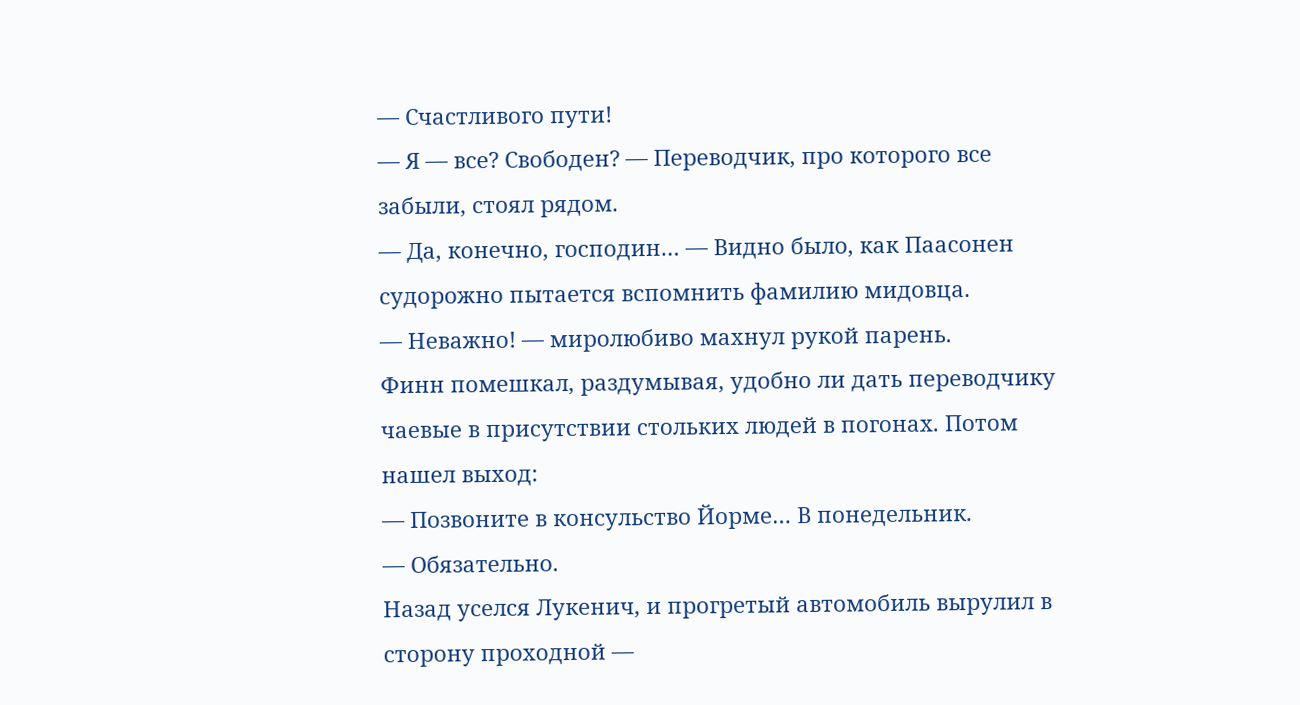— Счастливого пути!
— Я — все? Свободен? — Переводчик, про которого все забыли, стоял рядом.
— Да, конечно, господин… — Видно было, как Паасонен судорожно пытается вспомнить фамилию мидовца.
— Неважно! — миролюбиво махнул рукой парень.
Финн помешкал, раздумывая, удобно ли дать переводчику чаевые в присутствии стольких людей в погонах. Потом нашел выход:
— Позвоните в консульство Йорме… В понедельник.
— Обязательно.
Назад уселся Лукенич, и прогретый автомобиль вырулил в сторону проходной —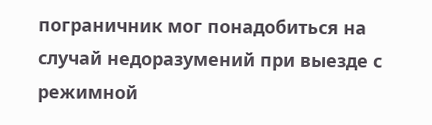пограничник мог понадобиться на случай недоразумений при выезде с режимной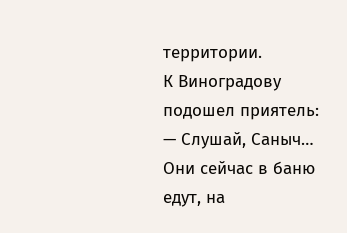территории.
К Виноградову подошел приятель:
— Слушай, Саныч… Они сейчас в баню едут, на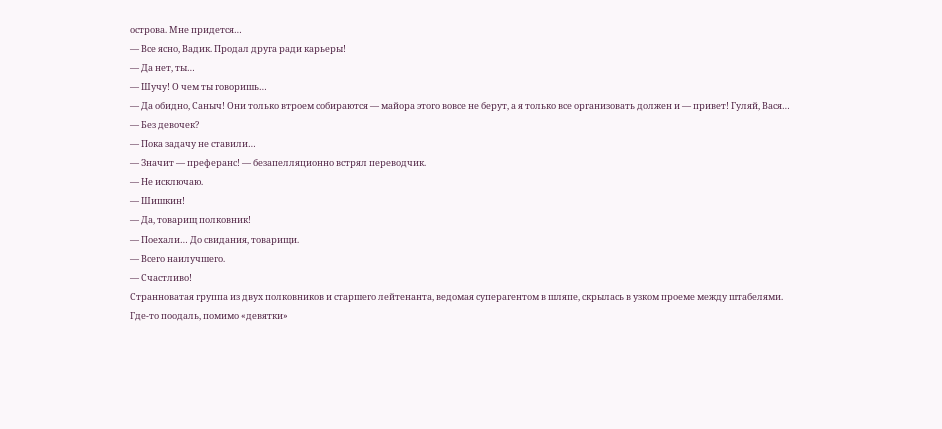острова. Мне придется…
— Все ясно, Вадик. Продал друга ради карьеры!
— Да нет, ты…
— Шучу! О чем ты говоришь…
— Да обидно, Саныч! Они только втроем собираются — майора этого вовсе не берут, а я только все организовать должен и — привет! Гуляй, Вася…
— Без девочек?
— Пока задачу не ставили…
— Значит — преферанс! — безапелляционно встрял переводчик.
— Не исключаю.
— Шишкин!
— Да, товарищ полковник!
— Поехали… До свидания, товарищи.
— Всего наилучшего.
— Счастливо!
Странноватая группа из двух полковников и старшего лейтенанта, ведомая суперагентом в шляпе, скрылась в узком проеме между штабелями. Где-то поодаль, помимо «девятки»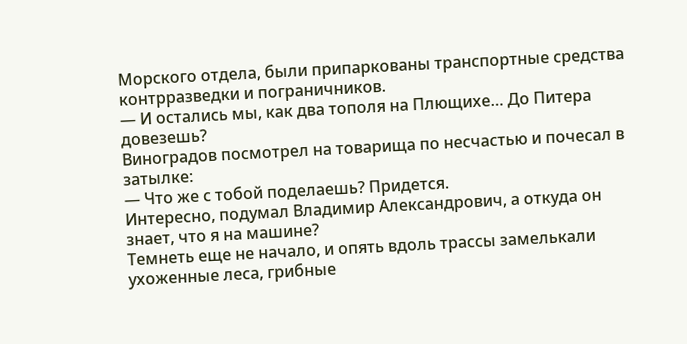Морского отдела, были припаркованы транспортные средства контрразведки и пограничников.
— И остались мы, как два тополя на Плющихе… До Питера довезешь?
Виноградов посмотрел на товарища по несчастью и почесал в затылке:
— Что же с тобой поделаешь? Придется.
Интересно, подумал Владимир Александрович, а откуда он знает, что я на машине?
Темнеть еще не начало, и опять вдоль трассы замелькали ухоженные леса, грибные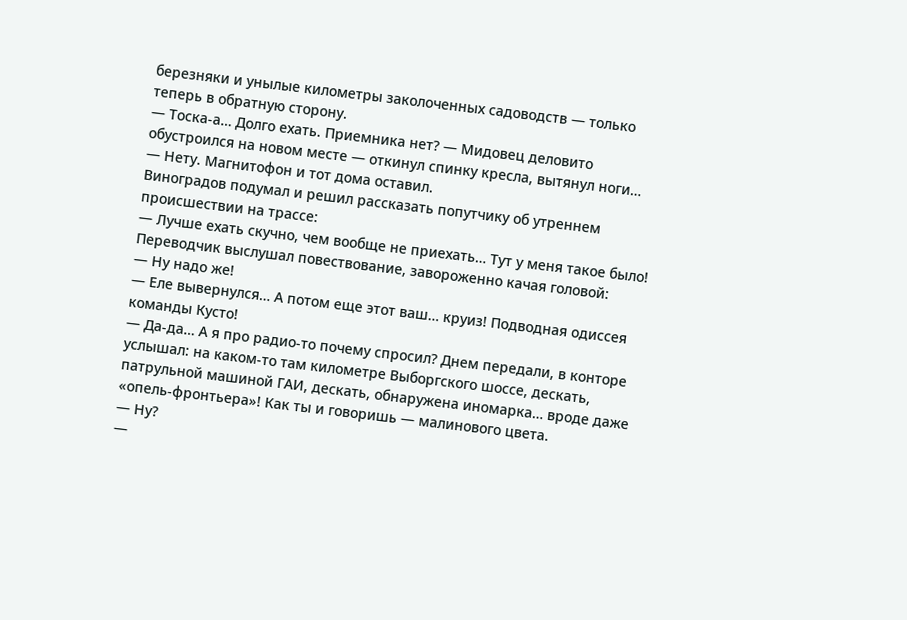березняки и унылые километры заколоченных садоводств — только теперь в обратную сторону.
— Тоска-а… Долго ехать. Приемника нет? — Мидовец деловито обустроился на новом месте — откинул спинку кресла, вытянул ноги…
— Нету. Магнитофон и тот дома оставил.
Виноградов подумал и решил рассказать попутчику об утреннем происшествии на трассе:
— Лучше ехать скучно, чем вообще не приехать… Тут у меня такое было!
Переводчик выслушал повествование, завороженно качая головой:
— Ну надо же!
— Еле вывернулся… А потом еще этот ваш… круиз! Подводная одиссея команды Кусто!
— Да-да… А я про радио-то почему спросил? Днем передали, в конторе услышал: на каком-то там километре Выборгского шоссе, дескать, патрульной машиной ГАИ, дескать, обнаружена иномарка… вроде даже «опель-фронтьера»! Как ты и говоришь — малинового цвета.
— Ну?
—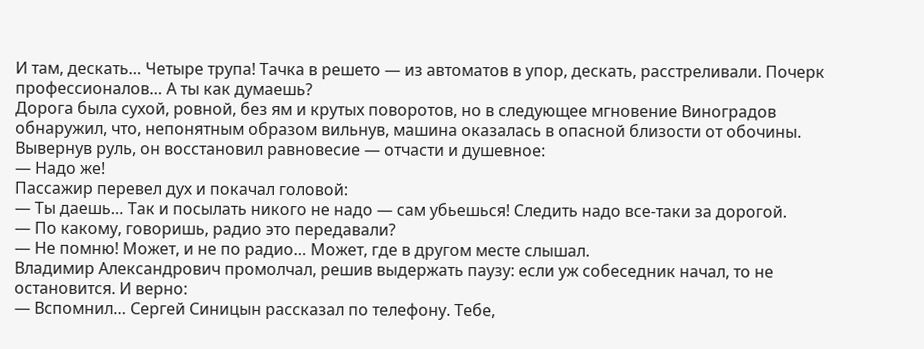И там, дескать… Четыре трупа! Тачка в решето — из автоматов в упор, дескать, расстреливали. Почерк профессионалов… А ты как думаешь?
Дорога была сухой, ровной, без ям и крутых поворотов, но в следующее мгновение Виноградов обнаружил, что, непонятным образом вильнув, машина оказалась в опасной близости от обочины. Вывернув руль, он восстановил равновесие — отчасти и душевное:
— Надо же!
Пассажир перевел дух и покачал головой:
— Ты даешь… Так и посылать никого не надо — сам убьешься! Следить надо все-таки за дорогой.
— По какому, говоришь, радио это передавали?
— Не помню! Может, и не по радио… Может, где в другом месте слышал.
Владимир Александрович промолчал, решив выдержать паузу: если уж собеседник начал, то не остановится. И верно:
— Вспомнил… Сергей Синицын рассказал по телефону. Тебе,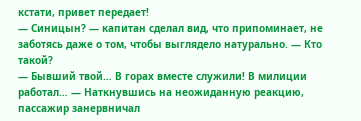кстати, привет передает!
— Синицын? — капитан сделал вид, что припоминает, не заботясь даже о том, чтобы выглядело натурально. — Кто такой?
— Бывший твой… В горах вместе служили! В милиции работал… — Наткнувшись на неожиданную реакцию, пассажир занервничал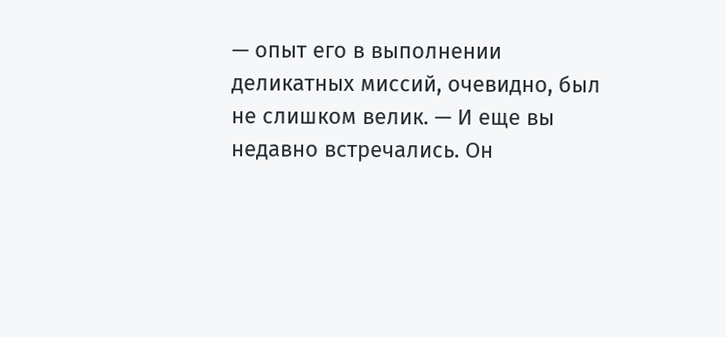— опыт его в выполнении деликатных миссий, очевидно, был не слишком велик. — И еще вы недавно встречались. Он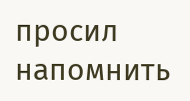просил напомнить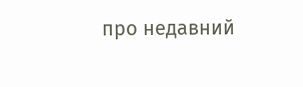про недавний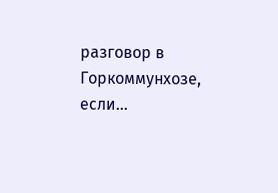разговор в Горкоммунхозе, если…